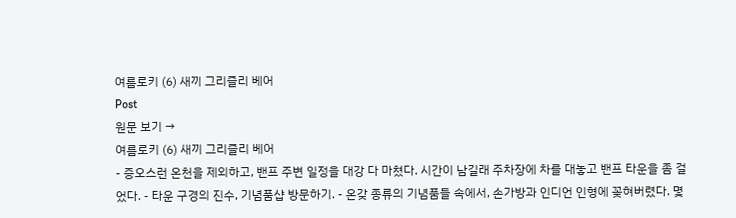여름로키 (6) 새끼 그리즐리 베어
Post
원문 보기 →
여름로키 (6) 새끼 그리즐리 베어
- 증오스런 온천을 제외하고, 밴프 주변 일정을 대강 다 마쳤다. 시간이 남길래 주차장에 차를 대놓고 밴프 타운을 좀 걸었다. - 타운 구경의 진수, 기념품샵 방문하기. - 온갖 종류의 기념품들 속에서, 손가방과 인디언 인형에 꽂혀버렸다. 몇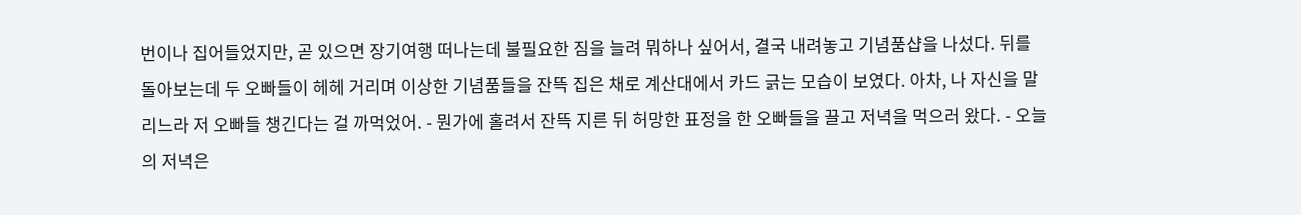번이나 집어들었지만, 곧 있으면 장기여행 떠나는데 불필요한 짐을 늘려 뭐하나 싶어서, 결국 내려놓고 기념품샵을 나섰다. 뒤를 돌아보는데 두 오빠들이 헤헤 거리며 이상한 기념품들을 잔뜩 집은 채로 계산대에서 카드 긁는 모습이 보였다. 아차, 나 자신을 말리느라 저 오빠들 챙긴다는 걸 까먹었어. - 뭔가에 홀려서 잔뜩 지른 뒤 허망한 표정을 한 오빠들을 끌고 저녁을 먹으러 왔다. - 오늘의 저녁은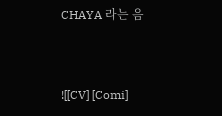CHAYA 라는 음


![[CV] [Comi]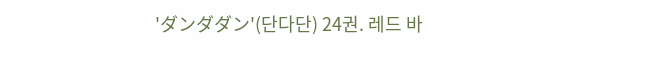'ダンダダン'(단다단) 24권. 레드 바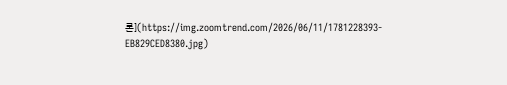론](https://img.zoomtrend.com/2026/06/11/1781228393-EB829CED8380.jpg)